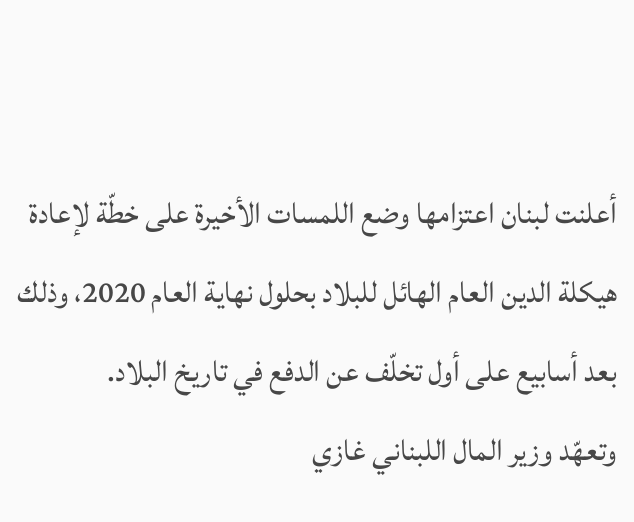أعلنت لبنان اعتزامها وضع اللمسات الأخيرة على خطّة لإعادة هيكلة الدين العام الهائل للبلاد بحلول نهاية العام 2020، وذلك بعد أسابيع على أول تخلّف عن الدفع في تاريخ البلاد.
وتعهّد وزير المال اللبناني غازي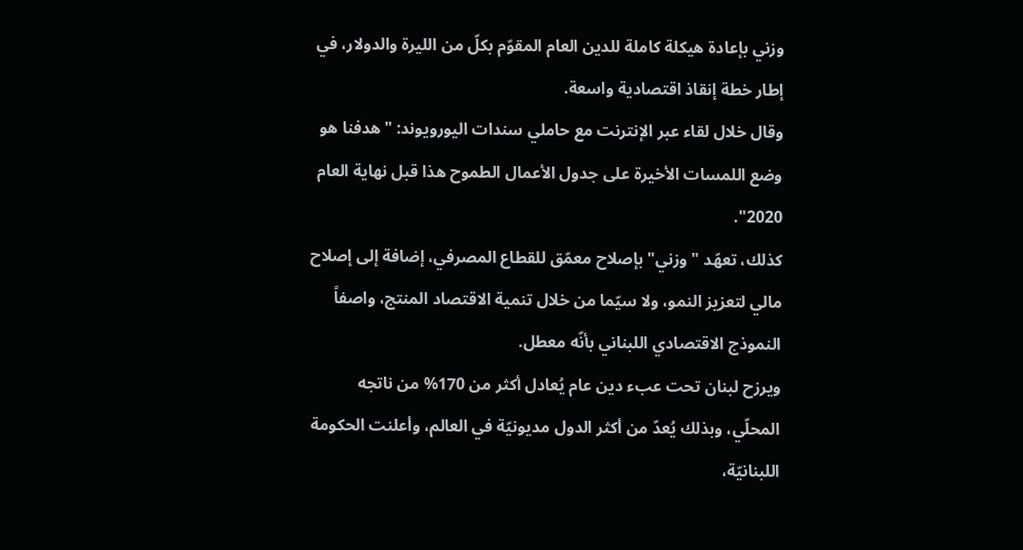وزني بإعادة هيكلة كاملة للدين العام المقوّم بكلّ من الليرة والدولار، في إطار خطة إنقاذ اقتصادية واسعة.
وقال خلال لقاء عبر الإنترنت مع حاملي سندات اليورويوند: "هدفنا هو وضع اللمسات الأخيرة على جدول الأعمال الطموح هذا قبل نهاية العام 2020".
كذلك، تعهّد "وزني" بإصلاح معمّق للقطاع المصرفي، إضافة إلى إصلاح مالي لتعزيز النمو، ولا سيّما من خلال تنمية الاقتصاد المنتج، واصفاً النموذج الاقتصادي اللبناني بأنّه معطل.
ويرزح لبنان تحت عبء دين عام يُعادل أكثر من 170% من ناتجه المحلّي، وبذلك يُعدّ من أكثر الدول مديونيّة في العالم، وأعلنت الحكومة اللبنانيّة،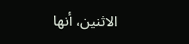الاثنين، أنها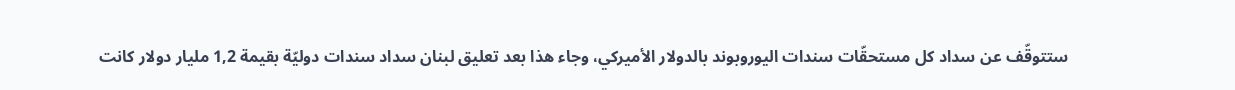ستتوقّف عن سداد كل مستحقّات سندات اليوروبوند بالدولار الأميركي، وجاء هذا بعد تعليق لبنان سداد سندات دوليّة بقيمة 1,2 مليار دولار كانت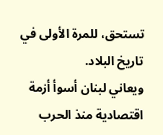تستحق، للمرة الأولى في تاريخ البلاد.
ويعاني لبنان أسوأ أزمة اقتصادية منذ الحرب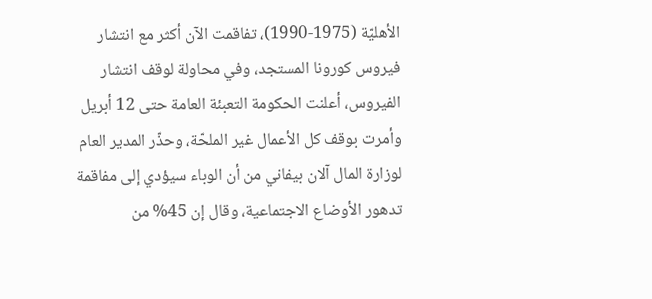الأهليّة (1975-1990)، تفاقمت الآن أكثر مع انتشار فيروس كورونا المستجد، وفي محاولة لوقف انتشار الفيروس، أعلنت الحكومة التعبئة العامة حتى 12 أبريل وأمرت بوقف كل الأعمال غير الملحّة، وحذّر المدير العام لوزارة المال آلان بيفاني من أن الوباء سيؤدي إلى مفاقمة تدهور الأوضاع الاجتماعية، وقال إن 45% من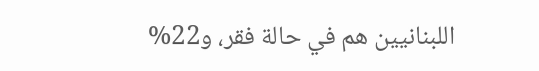اللبنانيين هم في حالة فقر، و22%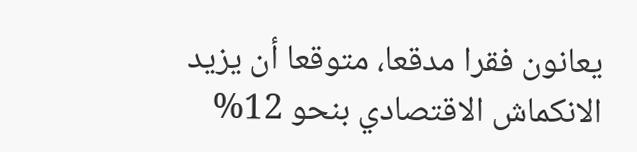يعانون فقرا مدقعا، متوقعا أن يزيد الانكماش الاقتصادي بنحو 12%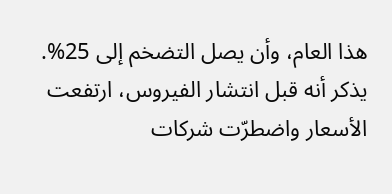هذا العام، وأن يصل التضخم إلى 25%.
يذكر أنه قبل انتشار الفيروس، ارتفعت الأسعار واضطرّت شركات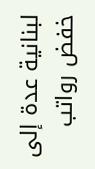لبنانية عدة إلى خفض رواتب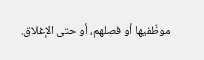موظّفيها أو فصلهم، أو حتى الإغلاق.